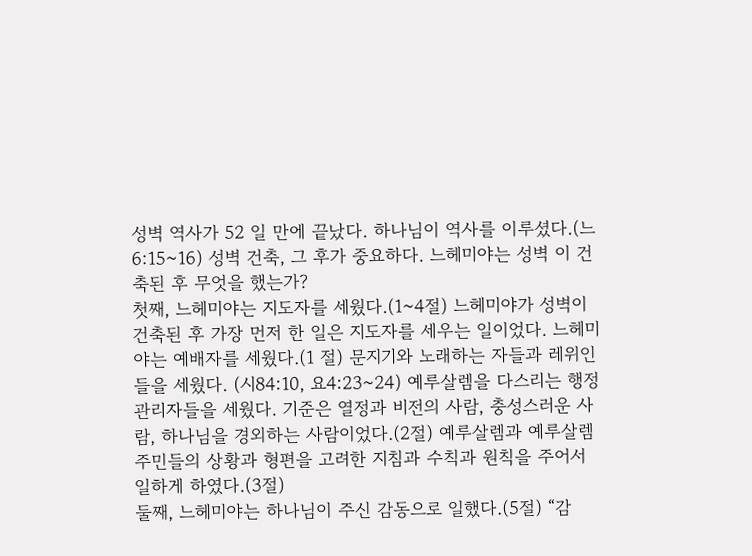성벽 역사가 52 일 만에 끝났다. 하나님이 역사를 이루셨다.(느6:15~16) 성벽 건축, 그 후가 중요하다. 느헤미야는 성벽 이 건축된 후 무엇을 했는가?
첫째, 느헤미야는 지도자를 세웠다.(1~4절) 느헤미야가 성벽이 건축된 후 가장 먼저 한 일은 지도자를 세우는 일이었다. 느헤미야는 예배자를 세웠다.(1 절) 문지기와 노래하는 자들과 레위인들을 세웠다. (시84:10, 요4:23~24) 예루살렘을 다스리는 행정관리자들을 세웠다. 기준은 열정과 비전의 사람, 충성스러운 사람, 하나님을 경외하는 사람이었다.(2절) 예루살렘과 예루살렘 주민들의 상황과 형편을 고려한 지침과 수칙과 원칙을 주어서 일하게 하였다.(3절)
둘째, 느헤미야는 하나님이 주신 감동으로 일했다.(5절) “감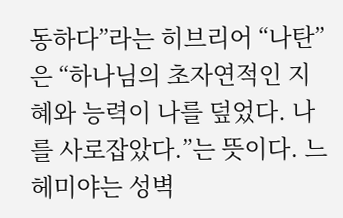동하다”라는 히브리어 “나탄”은 “하나님의 초자연적인 지혜와 능력이 나를 덮었다. 나를 사로잡았다.”는 뜻이다. 느헤미야는 성벽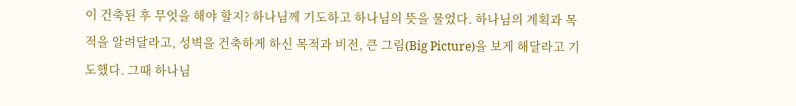이 건축된 후 무엇을 해야 할지? 하나님께 기도하고 하나님의 뜻을 물었다. 하나님의 계획과 목적을 알려달라고, 성벽을 건축하게 하신 목적과 비전, 큰 그림(Big Picture)을 보게 해달라고 기도했다. 그때 하나님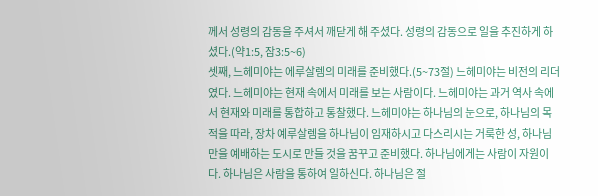께서 성령의 감동을 주셔서 깨닫게 해 주셨다. 성령의 감동으로 일을 추진하게 하셨다.(약1:5, 잠3:5~6)
셋째, 느헤미야는 에루살렘의 미래를 준비했다.(5~73절) 느헤미야는 비전의 리더였다. 느헤미야는 현재 속에서 미래를 보는 사람이다. 느헤미야는 과거 역사 속에서 현재와 미래를 통합하고 통찰했다. 느헤미야는 하나님의 눈으로, 하나님의 목적을 따라, 장차 예루살렘을 하나님이 임재하시고 다스리시는 거룩한 성, 하나님만을 예배하는 도시로 만들 것을 꿈꾸고 준비했다. 하나님에게는 사람이 자원이다. 하나님은 사람을 통하여 일하신다. 하나님은 절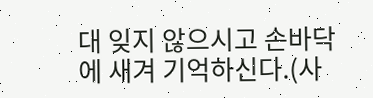대 잊지 않으시고 손바닥에 새겨 기억하신다.(사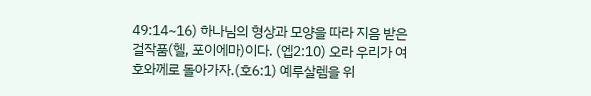49:14~16) 하나님의 형상과 모양을 따라 지음 받은 걸작품(헬, 포이에마)이다. (엡2:10) 오라 우리가 여호와께로 돌아가자.(호6:1) 예루살렘을 위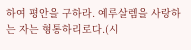하여 평안을 구하라. 예루살렘을 사랑하는 자는 형통하리로다.(시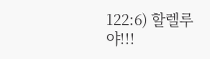122:6) 할렐루야!!!